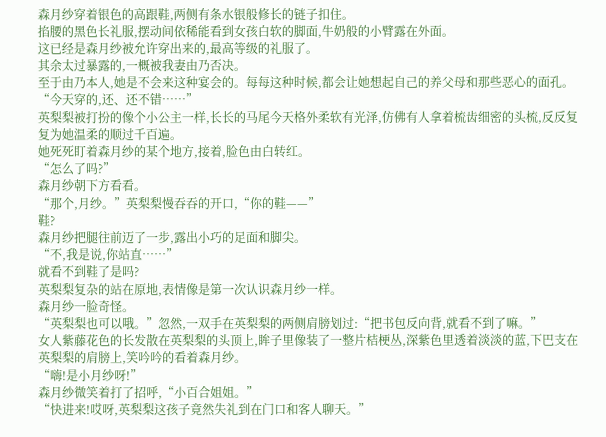森月纱穿着银色的高跟鞋,两侧有条水银般修长的链子扣住。
掐腰的黑色长礼服,摆动间依稀能看到女孩白软的脚面,牛奶般的小臂露在外面。
这已经是森月纱被允许穿出来的,最高等级的礼服了。
其余太过暴露的,一概被我妻由乃否决。
至于由乃本人,她是不会来这种宴会的。每每这种时候,都会让她想起自己的养父母和那些恶心的面孔。
“今天穿的,还、还不错……”
英梨梨被打扮的像个小公主一样,长长的马尾今天格外柔软有光泽,仿佛有人拿着梳齿细密的头梳,反反复复为她温柔的顺过千百遍。
她死死盯着森月纱的某个地方,接着,脸色由白转红。
“怎么了吗?”
森月纱朝下方看看。
“那个,月纱。”英梨梨慢吞吞的开口,“你的鞋——”
鞋?
森月纱把腿往前迈了一步,露出小巧的足面和脚尖。
“不,我是说,你站直……”
就看不到鞋了是吗?
英梨梨复杂的站在原地,表情像是第一次认识森月纱一样。
森月纱一脸奇怪。
“英梨梨也可以哦。”忽然,一双手在英梨梨的两侧肩膀划过:“把书包反向背,就看不到了嘛。”
女人紫藤花色的长发散在英梨梨的头顶上,眸子里像装了一整片桔梗丛,深紫色里透着淡淡的蓝,下巴支在英梨梨的肩膀上,笑吟吟的看着森月纱。
“嗨!是小月纱呀!”
森月纱微笑着打了招呼,“小百合姐姐。”
“快进来!哎呀,英梨梨这孩子竟然失礼到在门口和客人聊天。”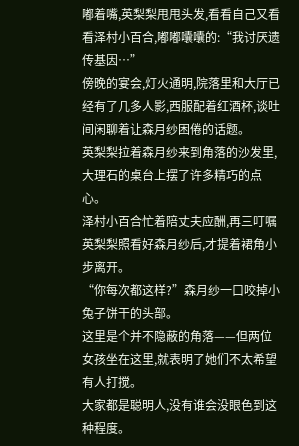嘟着嘴,英梨梨甩甩头发,看看自己又看看泽村小百合,嘟嘟囔囔的:“我讨厌遗传基因…”
傍晚的宴会,灯火通明,院落里和大厅已经有了几多人影,西服配着红酒杯,谈吐间闲聊着让森月纱困倦的话题。
英梨梨拉着森月纱来到角落的沙发里,大理石的桌台上摆了许多精巧的点心。
泽村小百合忙着陪丈夫应酬,再三叮嘱英梨梨照看好森月纱后,才提着裙角小步离开。
“你每次都这样?”森月纱一口咬掉小兔子饼干的头部。
这里是个并不隐蔽的角落——但两位女孩坐在这里,就表明了她们不太希望有人打搅。
大家都是聪明人,没有谁会没眼色到这种程度。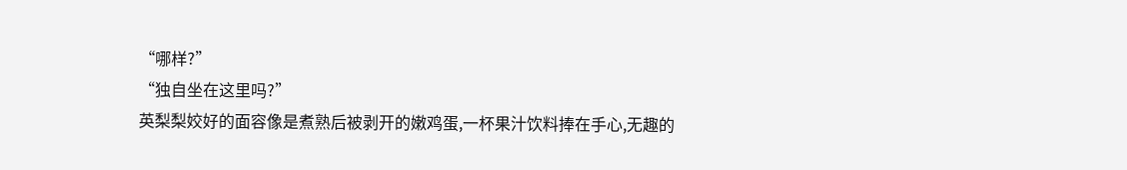“哪样?”
“独自坐在这里吗?”
英梨梨姣好的面容像是煮熟后被剥开的嫩鸡蛋,一杯果汁饮料捧在手心,无趣的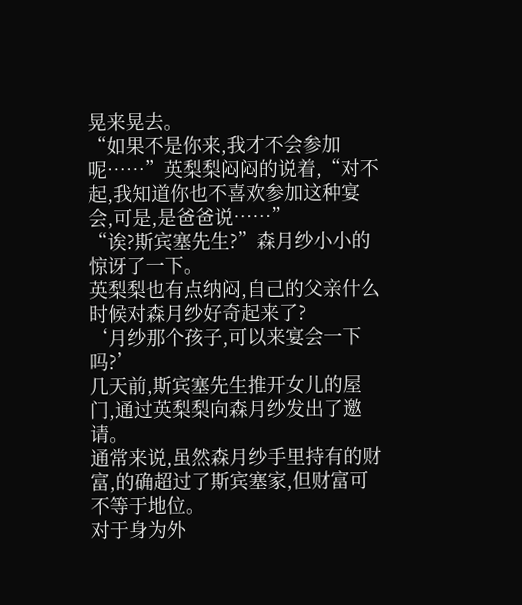晃来晃去。
“如果不是你来,我才不会参加呢……”英梨梨闷闷的说着,“对不起,我知道你也不喜欢参加这种宴会,可是,是爸爸说……”
“诶?斯宾塞先生?”森月纱小小的惊讶了一下。
英梨梨也有点纳闷,自己的父亲什么时候对森月纱好奇起来了?
‘月纱那个孩子,可以来宴会一下吗?’
几天前,斯宾塞先生推开女儿的屋门,通过英梨梨向森月纱发出了邀请。
通常来说,虽然森月纱手里持有的财富,的确超过了斯宾塞家,但财富可不等于地位。
对于身为外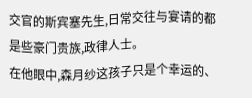交官的斯宾塞先生,日常交往与宴请的都是些豪门贵族,政律人士。
在他眼中,森月纱这孩子只是个幸运的、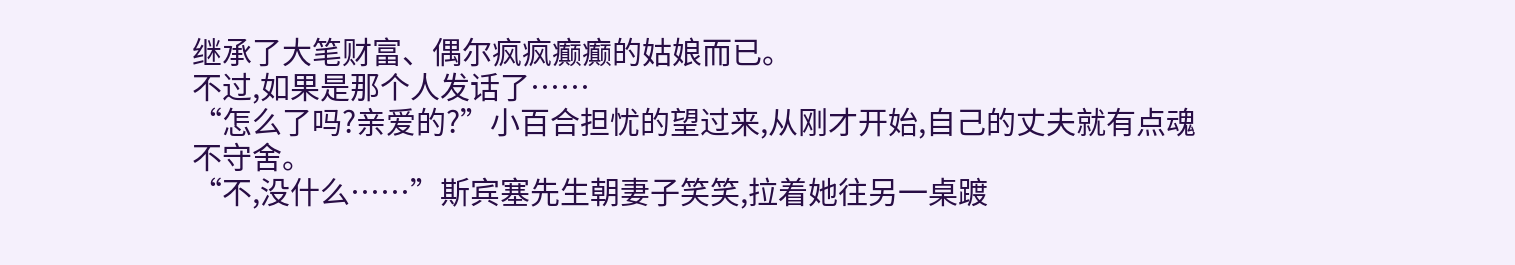继承了大笔财富、偶尔疯疯癫癫的姑娘而已。
不过,如果是那个人发话了……
“怎么了吗?亲爱的?”小百合担忧的望过来,从刚才开始,自己的丈夫就有点魂不守舍。
“不,没什么……”斯宾塞先生朝妻子笑笑,拉着她往另一桌踱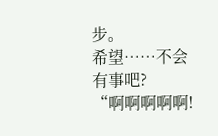步。
希望……不会有事吧?
“啊啊啊啊啊!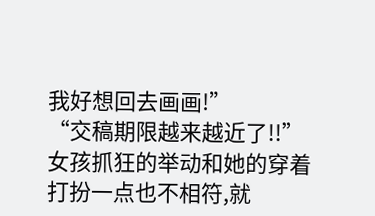我好想回去画画!”
“交稿期限越来越近了!!”
女孩抓狂的举动和她的穿着打扮一点也不相符,就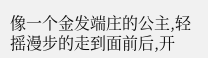像一个金发端庄的公主,轻摇漫步的走到面前后,开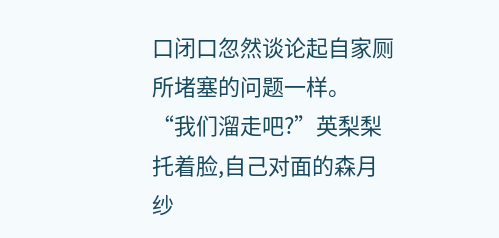口闭口忽然谈论起自家厕所堵塞的问题一样。
“我们溜走吧?”英梨梨托着脸,自己对面的森月纱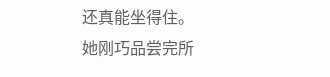还真能坐得住。
她刚巧品尝完所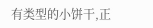有类型的小饼干,正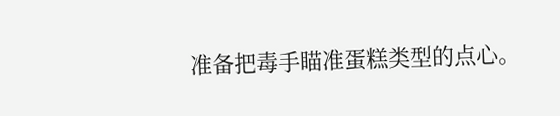准备把毒手瞄准蛋糕类型的点心。